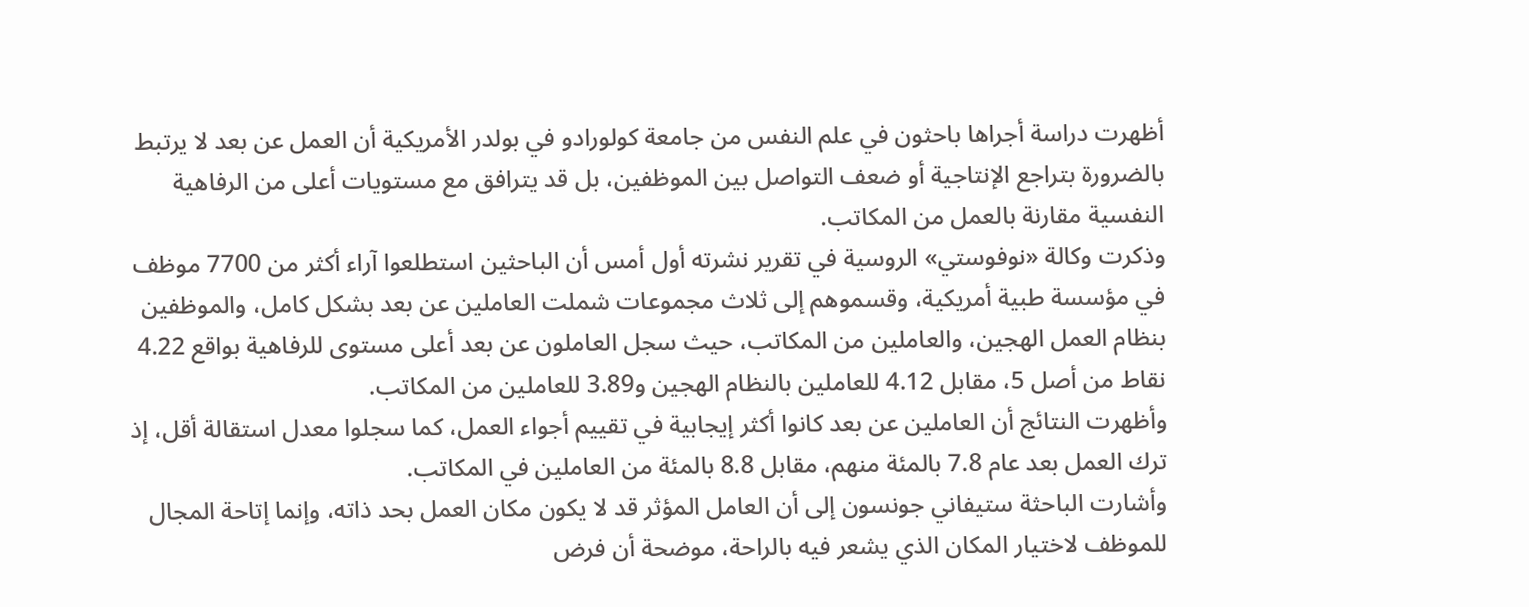أظهرت دراسة أجراها باحثون في علم النفس من جامعة كولورادو في بولدر الأمريكية أن العمل عن بعد لا يرتبط بالضرورة بتراجع الإنتاجية أو ضعف التواصل بين الموظفين، بل قد يترافق مع مستويات أعلى من الرفاهية النفسية مقارنة بالعمل من المكاتب.
وذكرت وكالة «نوفوستي» الروسية في تقرير نشرته أول أمس أن الباحثين استطلعوا آراء أكثر من 7700 موظف في مؤسسة طبية أمريكية، وقسموهم إلى ثلاث مجموعات شملت العاملين عن بعد بشكل كامل، والموظفين بنظام العمل الهجين، والعاملين من المكاتب، حيث سجل العاملون عن بعد أعلى مستوى للرفاهية بواقع 4.22 نقاط من أصل 5، مقابل 4.12 للعاملين بالنظام الهجين و3.89 للعاملين من المكاتب.
وأظهرت النتائج أن العاملين عن بعد كانوا أكثر إيجابية في تقييم أجواء العمل، كما سجلوا معدل استقالة أقل، إذ ترك العمل بعد عام 7.8 بالمئة منهم، مقابل 8.8 بالمئة من العاملين في المكاتب.
وأشارت الباحثة ستيفاني جونسون إلى أن العامل المؤثر قد لا يكون مكان العمل بحد ذاته، وإنما إتاحة المجال للموظف لاختيار المكان الذي يشعر فيه بالراحة، موضحة أن فرض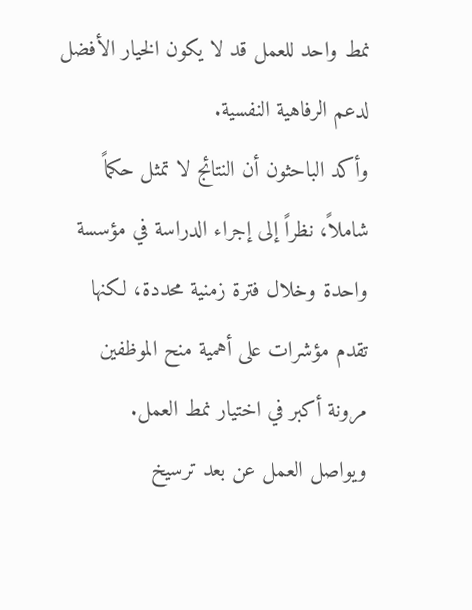نمط واحد للعمل قد لا يكون الخيار الأفضل لدعم الرفاهية النفسية.
وأكد الباحثون أن النتائج لا تمثل حكماً شاملاً، نظراً إلى إجراء الدراسة في مؤسسة واحدة وخلال فترة زمنية محددة، لكنها تقدم مؤشرات على أهمية منح الموظفين مرونة أكبر في اختيار نمط العمل.
ويواصل العمل عن بعد ترسيخ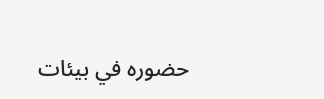حضوره في بيئات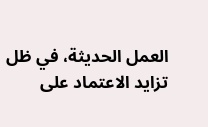العمل الحديثة، في ظل تزايد الاعتماد على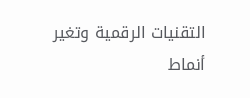التقنيات الرقمية وتغير أنماط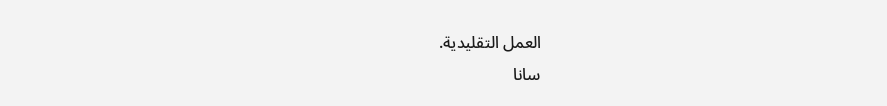العمل التقليدية.
سانا